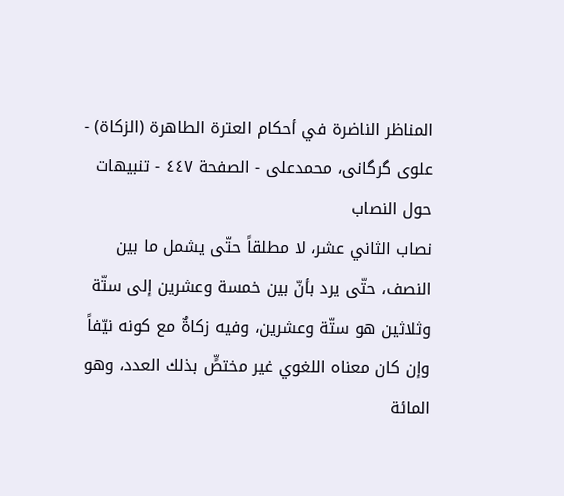المناظر الناضرة في أحکام العترة الطاهرة (الزکاة) - علوی گرگانی، محمدعلی - الصفحة ٤٤٧ - تنبيهات حول النصاب
نصاب الثاني عشر، لا مطلقاً حتّى يشمل ما بين النصف، حتّى يرد بأنّ بين خمسة وعشرين إلى ستّة وثلاثين هو ستّة وعشرين، وفيه زكاةٌ مع كونه نيّفاً وإن كان معناه اللغوي غير مختصٍّ بذلك العدد، وهو المائة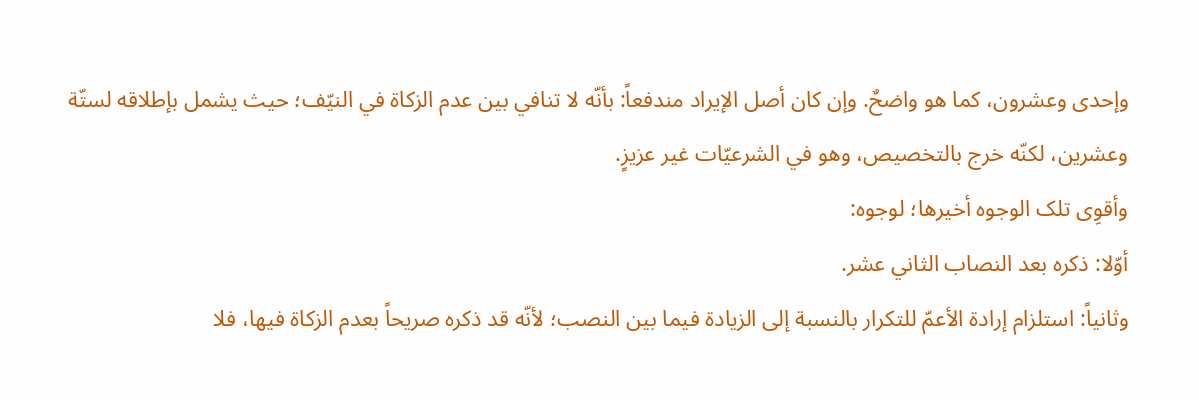وإحدى وعشرون، كما هو واضحٌ. وإن كان أصل الإيراد مندفعاً: بأنّه لا تنافي بين عدم الزكاة في النيّف؛ حيث يشمل بإطلاقه لستّة وعشرين، لكنّه خرج بالتخصيص، وهو في الشرعيّات غير عزيزٍ.
وأقوِی تلک الوجوه أخيرها؛ لوجوه:
أوّلا: ذكره بعد النصاب الثاني عشر.
وثانياً: استلزام إرادة الأعمّ للتكرار بالنسبة إلى الزيادة فيما بين النصب؛ لأنّه قد ذكره صريحاً بعدم الزكاة فيها، فلا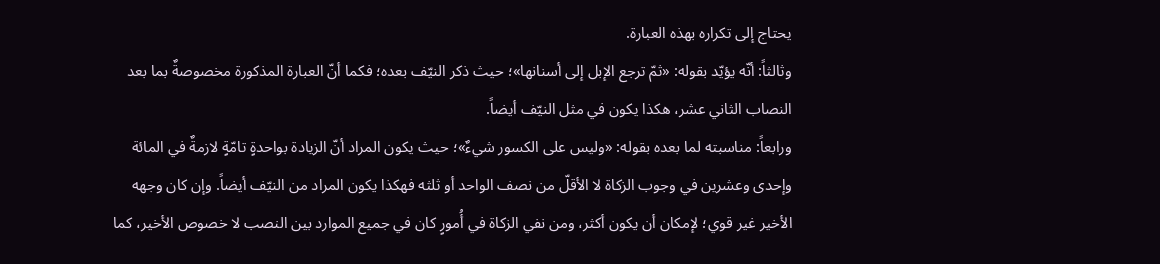يحتاج إلى تكراره بهذه العبارة.
وثالثاً: أنّه يؤيّد بقوله: «ثمّ ترجع الإبل إلى أسنانها»؛ حيث ذكر النيّف بعده؛ فكما أنّ العبارة المذكورة مخصوصةٌ بما بعد النصاب الثاني عشر، هكذا يكون في مثل النيّف أيضاً.
ورابعاً: مناسبته لما بعده بقوله: «وليس على الكسور شيءٌ»؛ حيث يكون المراد أنّ الزيادة بواحدةٍ تامّةٍ لازمةٌ في المائة وإحدى وعشرين في وجوب الزكاة لا الأقلّ من نصف الواحد أو ثلثه فهكذا يكون المراد من النيّف أيضاً. وإن كان وجهه الأخير غير قوي؛ لإمكان أن يكون أكثر، ومن نفي الزكاة في أُمورٍ كان في جميع الموارد بين النصب لا خصوص الأخير، كما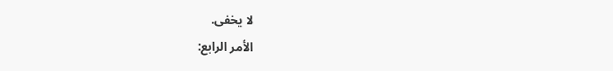لا يخفى.
الأمر الرابع: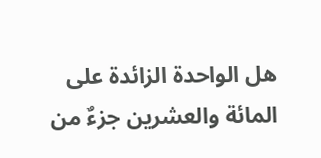هل الواحدة الزائدة على المائة والعشرين جزءٌ من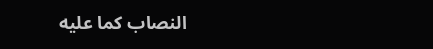النصاب كما عليه